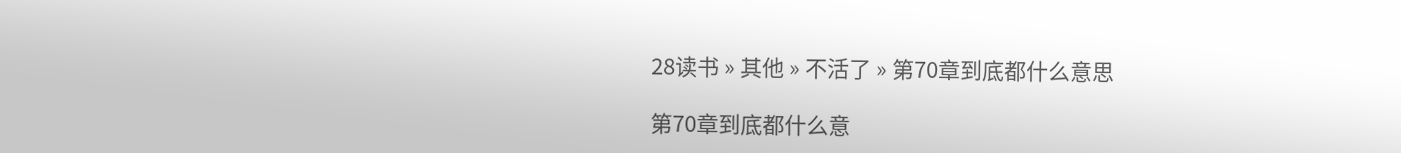28读书 » 其他 » 不活了 » 第70章到底都什么意思

第70章到底都什么意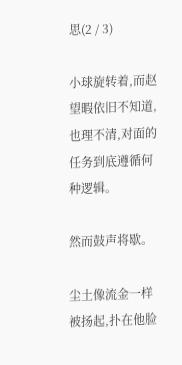思(2 / 3)

小球旋转着,而赵望暇依旧不知道,也理不清,对面的任务到底遵循何种逻辑。

然而鼓声将歇。

尘土像流金一样被扬起,扑在他脸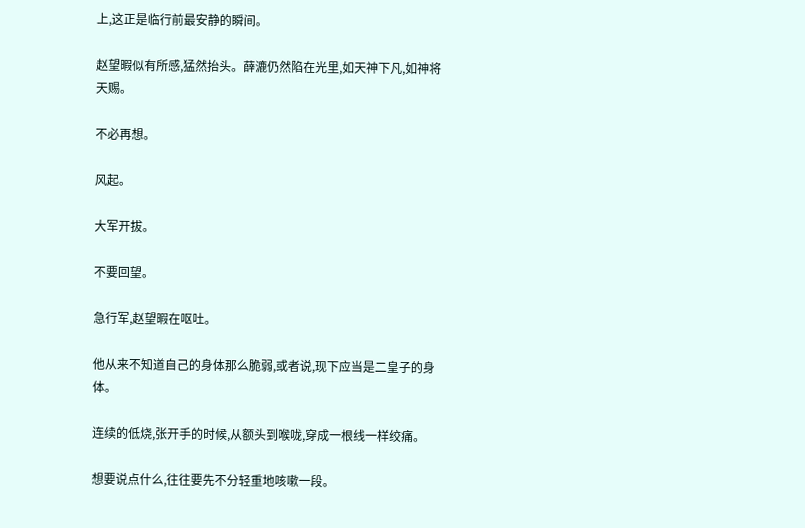上,这正是临行前最安静的瞬间。

赵望暇似有所感,猛然抬头。薛漉仍然陷在光里,如天神下凡,如神将天赐。

不必再想。

风起。

大军开拔。

不要回望。

急行军,赵望暇在呕吐。

他从来不知道自己的身体那么脆弱,或者说,现下应当是二皇子的身体。

连续的低烧,张开手的时候,从额头到喉咙,穿成一根线一样绞痛。

想要说点什么,往往要先不分轻重地咳嗽一段。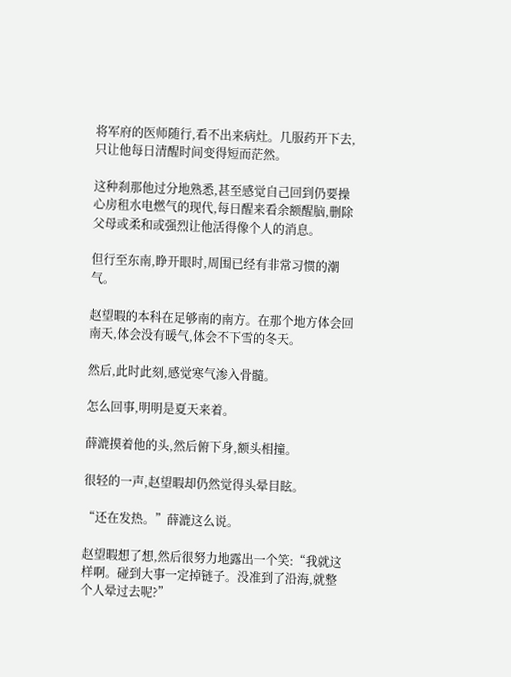将军府的医师随行,看不出来病灶。几服药开下去,只让他每日清醒时间变得短而茫然。

这种刹那他过分地熟悉,甚至感觉自己回到仍要操心房租水电燃气的现代,每日醒来看余额醒脑,删除父母或柔和或强烈让他活得像个人的消息。

但行至东南,睁开眼时,周围已经有非常习惯的潮气。

赵望暇的本科在足够南的南方。在那个地方体会回南天,体会没有暖气,体会不下雪的冬天。

然后,此时此刻,感觉寒气渗入骨髓。

怎么回事,明明是夏天来着。

薛漉摸着他的头,然后俯下身,额头相撞。

很轻的一声,赵望暇却仍然觉得头晕目眩。

“还在发热。”薛漉这么说。

赵望暇想了想,然后很努力地露出一个笑:“我就这样啊。碰到大事一定掉链子。没准到了沿海,就整个人晕过去呢?”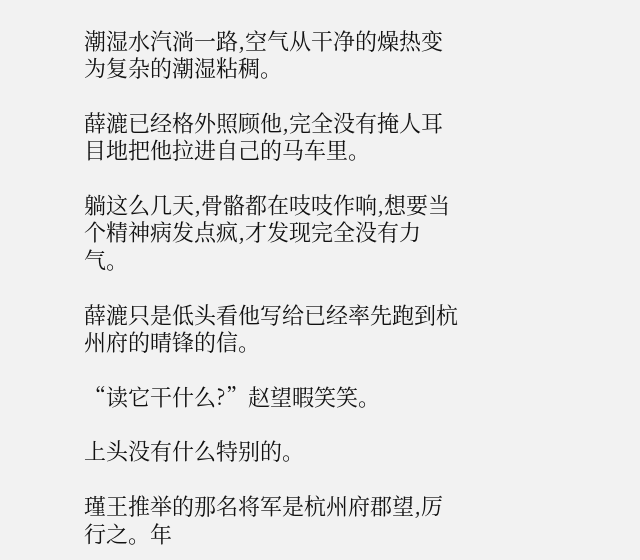潮湿水汽淌一路,空气从干净的燥热变为复杂的潮湿粘稠。

薛漉已经格外照顾他,完全没有掩人耳目地把他拉进自己的马车里。

躺这么几天,骨骼都在吱吱作响,想要当个精神病发点疯,才发现完全没有力气。

薛漉只是低头看他写给已经率先跑到杭州府的晴锋的信。

“读它干什么?”赵望暇笑笑。

上头没有什么特别的。

瑾王推举的那名将军是杭州府郡望,厉行之。年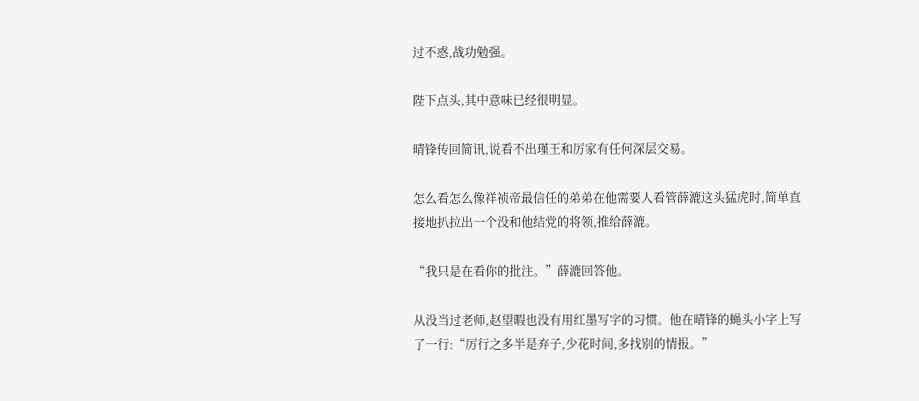过不惑,战功勉强。

陛下点头,其中意味已经很明显。

晴锋传回简讯,说看不出瑾王和厉家有任何深层交易。

怎么看怎么像祥祯帝最信任的弟弟在他需要人看管薛漉这头猛虎时,简单直接地扒拉出一个没和他结党的将领,推给薛漉。

“我只是在看你的批注。”薛漉回答他。

从没当过老师,赵望暇也没有用红墨写字的习惯。他在晴锋的蝇头小字上写了一行:“厉行之多半是弃子,少花时间,多找别的情报。”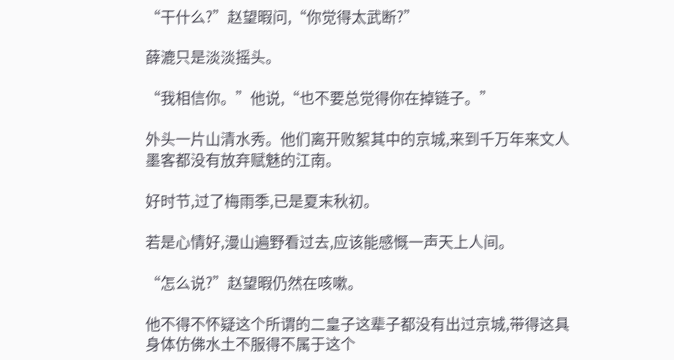“干什么?”赵望暇问,“你觉得太武断?”

薛漉只是淡淡摇头。

“我相信你。”他说,“也不要总觉得你在掉链子。”

外头一片山清水秀。他们离开败絮其中的京城,来到千万年来文人墨客都没有放弃赋魅的江南。

好时节,过了梅雨季,已是夏末秋初。

若是心情好,漫山遍野看过去,应该能感慨一声天上人间。

“怎么说?”赵望暇仍然在咳嗽。

他不得不怀疑这个所谓的二皇子这辈子都没有出过京城,带得这具身体仿佛水土不服得不属于这个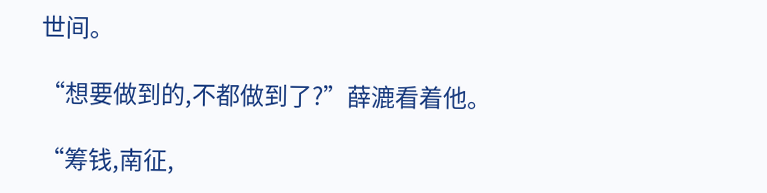世间。

“想要做到的,不都做到了?”薛漉看着他。

“筹钱,南征,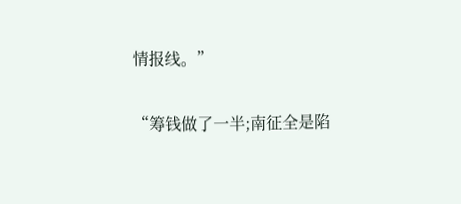情报线。”

“筹钱做了一半;南征全是陷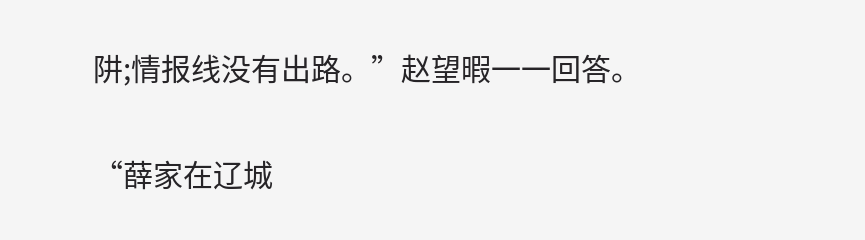阱;情报线没有出路。”赵望暇一一回答。

“薛家在辽城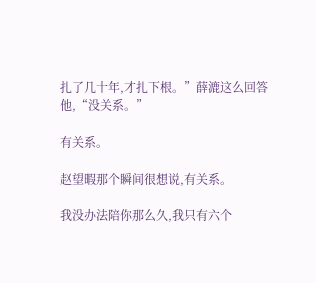扎了几十年,才扎下根。”薛漉这么回答他,“没关系。”

有关系。

赵望暇那个瞬间很想说,有关系。

我没办法陪你那么久,我只有六个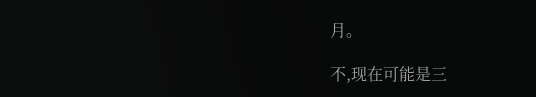月。

不,现在可能是三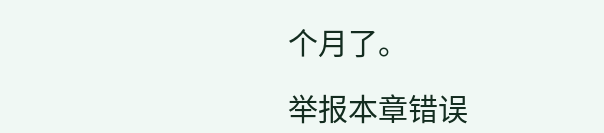个月了。

举报本章错误